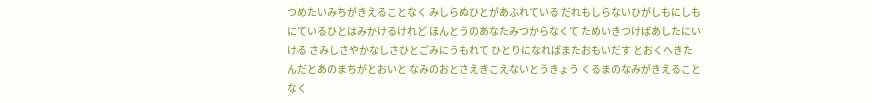つめたいみちがきえることなく みしらぬひとがあふれている だれもしらないひがしもにしも にているひとはみかけるけれど ほんとうのあなたみつからなくて ためいきつけばあしたにいける さみしさやかなしさひとごみにうもれて ひとりになればまたおもいだす とおくへきたんだとあのまちがとおいと なみのおとさえきこえないとうきょう くるまのなみがきえることなく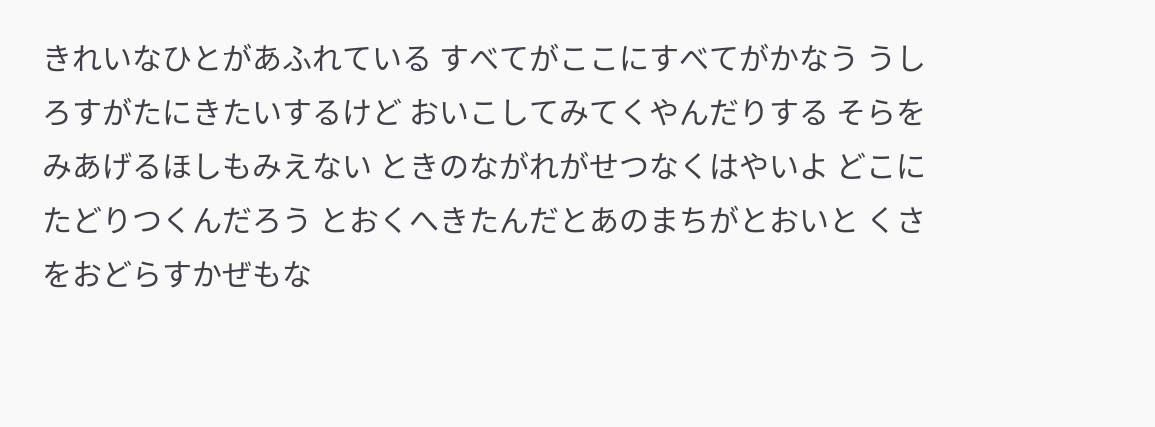きれいなひとがあふれている すべてがここにすべてがかなう うしろすがたにきたいするけど おいこしてみてくやんだりする そらをみあげるほしもみえない ときのながれがせつなくはやいよ どこにたどりつくんだろう とおくへきたんだとあのまちがとおいと くさをおどらすかぜもな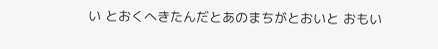い とおくへきたんだとあのまちがとおいと おもい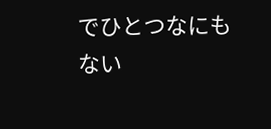でひとつなにもない